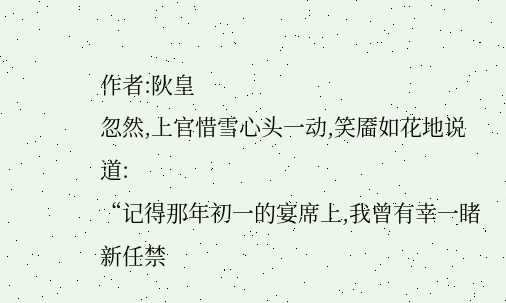作者:阦皇
忽然,上官惜雪心头一动,笑靥如花地说道:
“记得那年初一的宴席上,我曾有幸一睹新任禁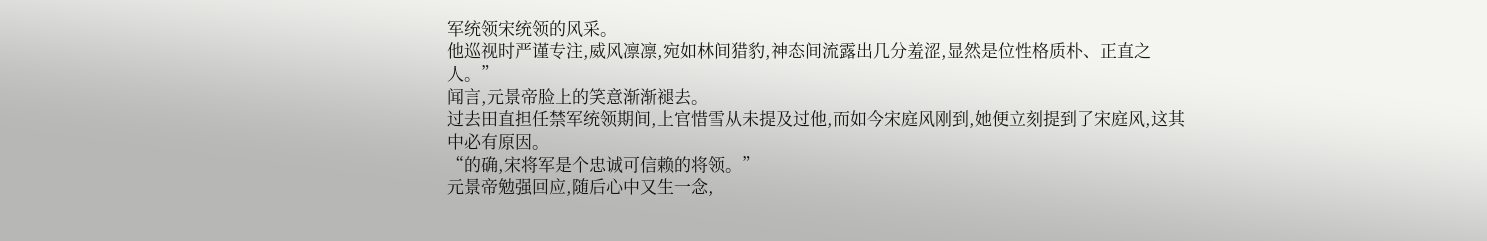军统领宋统领的风采。
他巡视时严谨专注,威风凛凛,宛如林间猎豹,神态间流露出几分羞涩,显然是位性格质朴、正直之人。”
闻言,元景帝脸上的笑意渐渐褪去。
过去田直担任禁军统领期间,上官惜雪从未提及过他,而如今宋庭风刚到,她便立刻提到了宋庭风,这其中必有原因。
“的确,宋将军是个忠诚可信赖的将领。”
元景帝勉强回应,随后心中又生一念,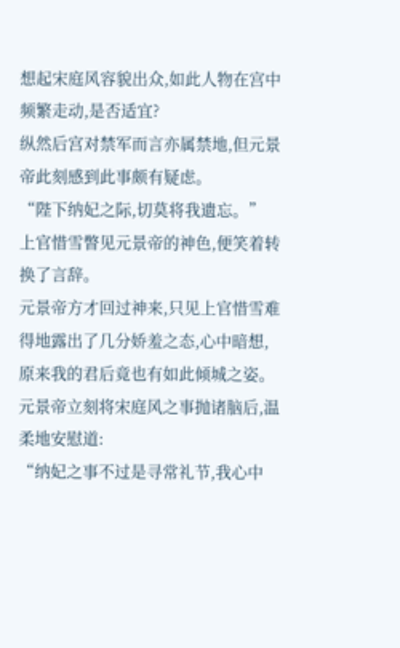想起宋庭风容貌出众,如此人物在宫中频繁走动,是否适宜?
纵然后宫对禁军而言亦属禁地,但元景帝此刻感到此事颇有疑虑。
“陛下纳妃之际,切莫将我遗忘。”
上官惜雪瞥见元景帝的神色,便笑着转换了言辞。
元景帝方才回过神来,只见上官惜雪难得地露出了几分娇羞之态,心中暗想,原来我的君后竟也有如此倾城之姿。
元景帝立刻将宋庭风之事抛诸脑后,温柔地安慰道:
“纳妃之事不过是寻常礼节,我心中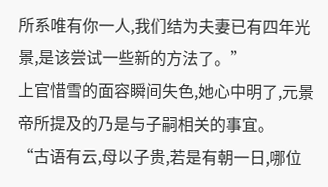所系唯有你一人,我们结为夫妻已有四年光景,是该尝试一些新的方法了。”
上官惜雪的面容瞬间失色,她心中明了,元景帝所提及的乃是与子嗣相关的事宜。
“古语有云,母以子贵,若是有朝一日,哪位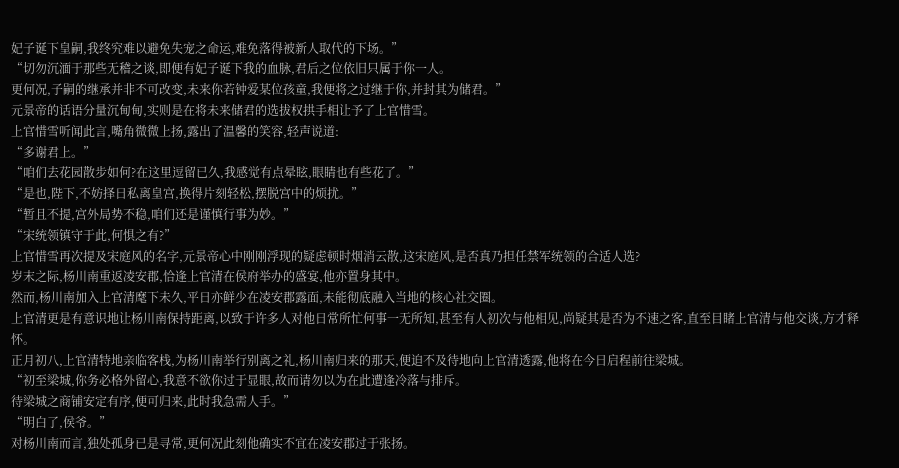妃子诞下皇嗣,我终究难以避免失宠之命运,难免落得被新人取代的下场。”
“切勿沉湎于那些无稽之谈,即便有妃子诞下我的血脉,君后之位依旧只属于你一人。
更何况,子嗣的继承并非不可改变,未来你若钟爱某位孩童,我便将之过继于你,并封其为储君。”
元景帝的话语分量沉甸甸,实则是在将未来储君的选拔权拱手相让予了上官惜雪。
上官惜雪听闻此言,嘴角微微上扬,露出了温馨的笑容,轻声说道:
“多谢君上。”
“咱们去花园散步如何?在这里逗留已久,我感觉有点晕眩,眼睛也有些花了。”
“是也,陛下,不妨择日私离皇宫,换得片刻轻松,摆脱宫中的烦扰。”
“暂且不提,宫外局势不稳,咱们还是谨慎行事为妙。”
“宋统领镇守于此,何惧之有?”
上官惜雪再次提及宋庭风的名字,元景帝心中刚刚浮现的疑虑顿时烟消云散,这宋庭风,是否真乃担任禁军统领的合适人选?
岁末之际,杨川南重返凌安郡,恰逢上官清在侯府举办的盛宴,他亦置身其中。
然而,杨川南加入上官清麾下未久,平日亦鲜少在凌安郡露面,未能彻底融入当地的核心社交圈。
上官清更是有意识地让杨川南保持距离,以致于许多人对他日常所忙何事一无所知,甚至有人初次与他相见,尚疑其是否为不速之客,直至目睹上官清与他交谈,方才释怀。
正月初八,上官清特地亲临客栈,为杨川南举行别离之礼,杨川南归来的那天,便迫不及待地向上官清透露,他将在今日启程前往梁城。
“初至梁城,你务必格外留心,我意不欲你过于显眼,故而请勿以为在此遭逢冷落与排斥。
待梁城之商铺安定有序,便可归来,此时我急需人手。”
“明白了,侯爷。”
对杨川南而言,独处孤身已是寻常,更何况此刻他确实不宜在凌安郡过于张扬。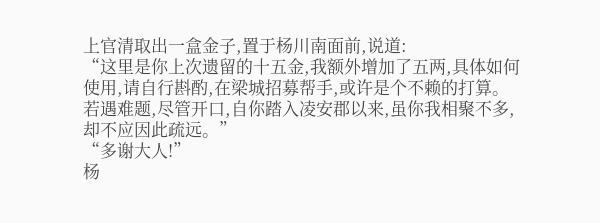上官清取出一盒金子,置于杨川南面前,说道:
“这里是你上次遗留的十五金,我额外增加了五两,具体如何使用,请自行斟酌,在梁城招募帮手,或许是个不赖的打算。
若遇难题,尽管开口,自你踏入凌安郡以来,虽你我相聚不多,却不应因此疏远。”
“多谢大人!”
杨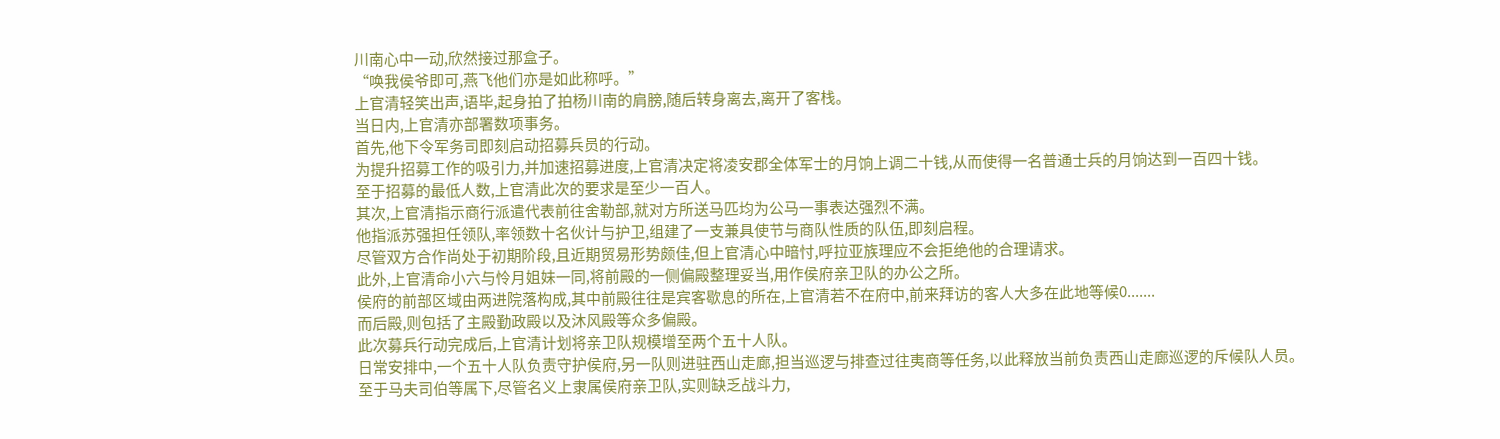川南心中一动,欣然接过那盒子。
“唤我侯爷即可,燕飞他们亦是如此称呼。”
上官清轻笑出声,语毕,起身拍了拍杨川南的肩膀,随后转身离去,离开了客栈。
当日内,上官清亦部署数项事务。
首先,他下令军务司即刻启动招募兵员的行动。
为提升招募工作的吸引力,并加速招募进度,上官清决定将凌安郡全体军士的月饷上调二十钱,从而使得一名普通士兵的月饷达到一百四十钱。
至于招募的最低人数,上官清此次的要求是至少一百人。
其次,上官清指示商行派遣代表前往舍勒部,就对方所送马匹均为公马一事表达强烈不满。
他指派苏强担任领队,率领数十名伙计与护卫,组建了一支兼具使节与商队性质的队伍,即刻启程。
尽管双方合作尚处于初期阶段,且近期贸易形势颇佳,但上官清心中暗忖,呼拉亚族理应不会拒绝他的合理请求。
此外,上官清命小六与怜月姐妹一同,将前殿的一侧偏殿整理妥当,用作侯府亲卫队的办公之所。
侯府的前部区域由两进院落构成,其中前殿往往是宾客歇息的所在,上官清若不在府中,前来拜访的客人大多在此地等候0.......
而后殿,则包括了主殿勤政殿以及沐风殿等众多偏殿。
此次募兵行动完成后,上官清计划将亲卫队规模增至两个五十人队。
日常安排中,一个五十人队负责守护侯府,另一队则进驻西山走廊,担当巡逻与排查过往夷商等任务,以此释放当前负责西山走廊巡逻的斥候队人员。
至于马夫司伯等属下,尽管名义上隶属侯府亲卫队,实则缺乏战斗力,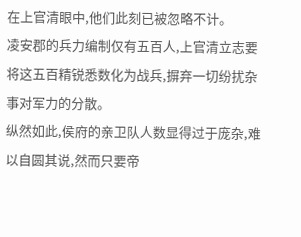在上官清眼中,他们此刻已被忽略不计。
凌安郡的兵力编制仅有五百人,上官清立志要将这五百精锐悉数化为战兵,摒弃一切纷扰杂事对军力的分散。
纵然如此,侯府的亲卫队人数显得过于庞杂,难以自圆其说,然而只要帝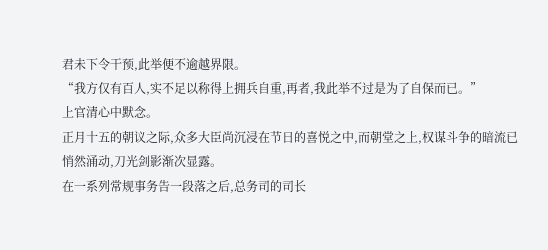君未下令干预,此举便不逾越界限。
“我方仅有百人,实不足以称得上拥兵自重,再者,我此举不过是为了自保而已。”
上官清心中默念。
正月十五的朝议之际,众多大臣尚沉浸在节日的喜悦之中,而朝堂之上,权谋斗争的暗流已悄然涌动,刀光剑影渐次显露。
在一系列常规事务告一段落之后,总务司的司长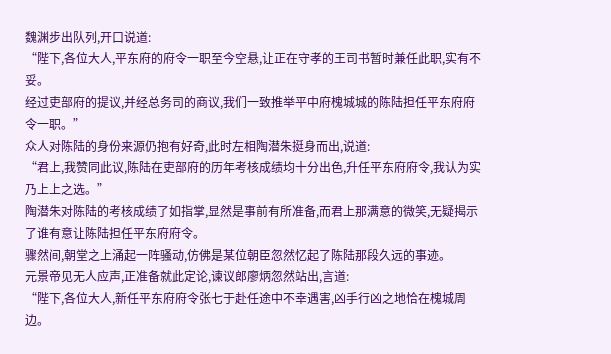魏渊步出队列,开口说道:
“陛下,各位大人,平东府的府令一职至今空悬,让正在守孝的王司书暂时兼任此职,实有不妥。
经过吏部府的提议,并经总务司的商议,我们一致推举平中府槐城城的陈陆担任平东府府令一职。”
众人对陈陆的身份来源仍抱有好奇,此时左相陶潜朱挺身而出,说道:
“君上,我赞同此议,陈陆在吏部府的历年考核成绩均十分出色,升任平东府府令,我认为实乃上上之选。”
陶潜朱对陈陆的考核成绩了如指掌,显然是事前有所准备,而君上那满意的微笑,无疑揭示了谁有意让陈陆担任平东府府令。
骤然间,朝堂之上涌起一阵骚动,仿佛是某位朝臣忽然忆起了陈陆那段久远的事迹。
元景帝见无人应声,正准备就此定论,谏议郎廖炳忽然站出,言道:
“陛下,各位大人,新任平东府府令张七于赴任途中不幸遇害,凶手行凶之地恰在槐城周边。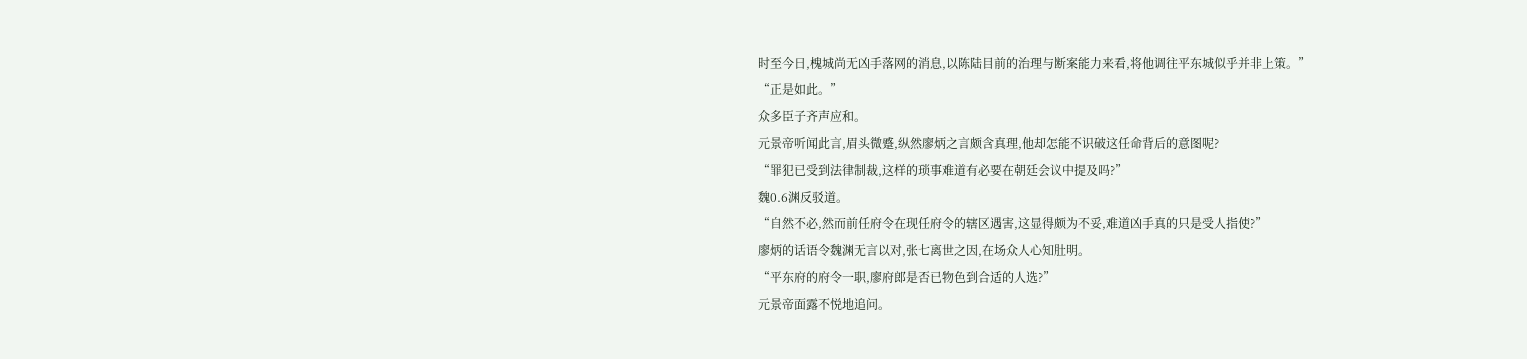时至今日,槐城尚无凶手落网的消息,以陈陆目前的治理与断案能力来看,将他调往平东城似乎并非上策。”
“正是如此。”
众多臣子齐声应和。
元景帝听闻此言,眉头微蹙,纵然廖炳之言颇含真理,他却怎能不识破这任命背后的意图呢?
“罪犯已受到法律制裁,这样的琐事难道有必要在朝廷会议中提及吗?”
魏0.6渊反驳道。
“自然不必,然而前任府令在现任府令的辖区遇害,这显得颇为不妥,难道凶手真的只是受人指使?”
廖炳的话语令魏渊无言以对,张七离世之因,在场众人心知肚明。
“平东府的府令一职,廖府郎是否已物色到合适的人选?”
元景帝面露不悦地追问。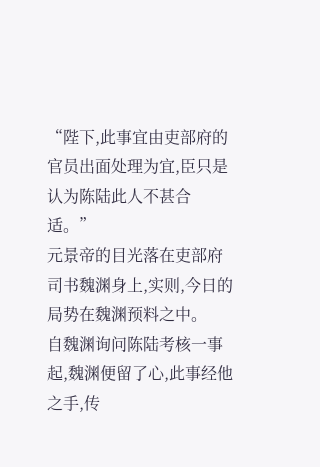“陛下,此事宜由吏部府的官员出面处理为宜,臣只是认为陈陆此人不甚合适。”
元景帝的目光落在吏部府司书魏渊身上,实则,今日的局势在魏渊预料之中。
自魏渊询问陈陆考核一事起,魏渊便留了心,此事经他之手,传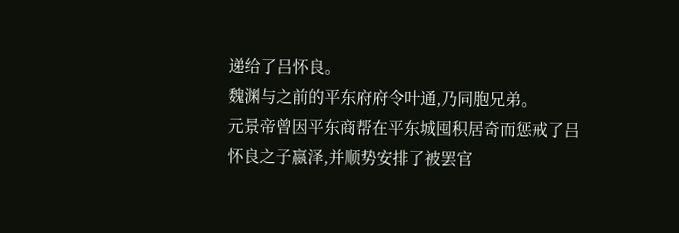递给了吕怀良。
魏渊与之前的平东府府令叶通,乃同胞兄弟。
元景帝曾因平东商帮在平东城囤积居奇而惩戒了吕怀良之子嬴泽,并顺势安排了被罢官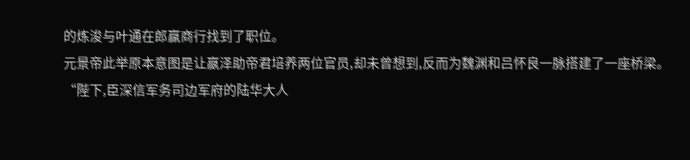的炼浚与叶通在郎赢商行找到了职位。
元景帝此举原本意图是让嬴泽助帝君培养两位官员,却未曾想到,反而为魏渊和吕怀良一脉搭建了一座桥梁。
“陛下,臣深信军务司边军府的陆华大人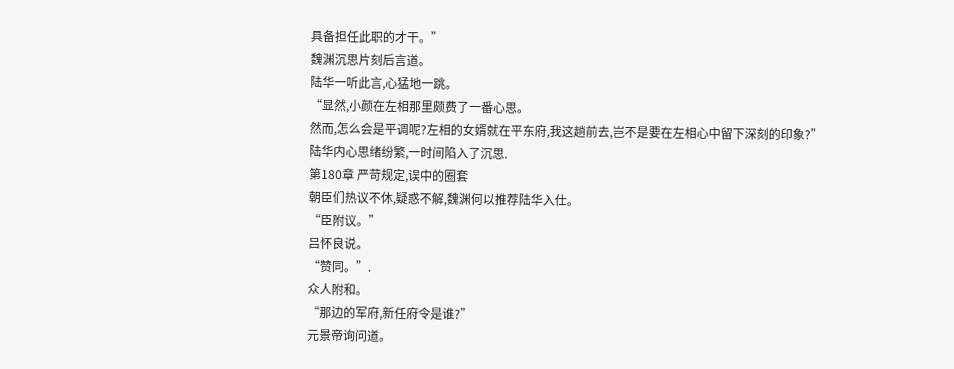具备担任此职的才干。”
魏渊沉思片刻后言道。
陆华一听此言,心猛地一跳。
“显然,小颜在左相那里颇费了一番心思。
然而,怎么会是平调呢?左相的女婿就在平东府,我这趟前去,岂不是要在左相心中留下深刻的印象?”
陆华内心思绪纷繁,一时间陷入了沉思.
第180章 严苛规定,误中的圈套
朝臣们热议不休,疑惑不解,魏渊何以推荐陆华入仕。
“臣附议。”
吕怀良说。
“赞同。”.
众人附和。
“那边的军府,新任府令是谁?”
元景帝询问道。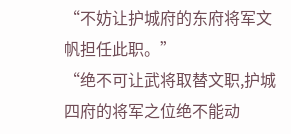“不妨让护城府的东府将军文帆担任此职。”
“绝不可让武将取替文职,护城四府的将军之位绝不能动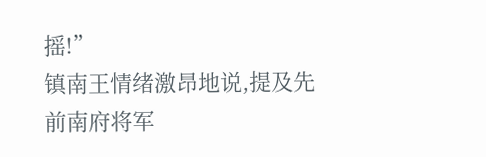摇!”
镇南王情绪激昂地说,提及先前南府将军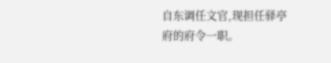自东调任文官,现担任驿亭府的府令一职。